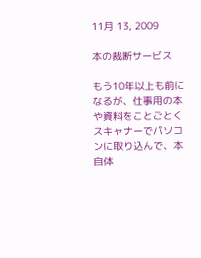11月 13, 2009

本の裁断サービス

もう10年以上も前になるが、仕事用の本や資料をことごとくスキャナーでパソコンに取り込んで、本自体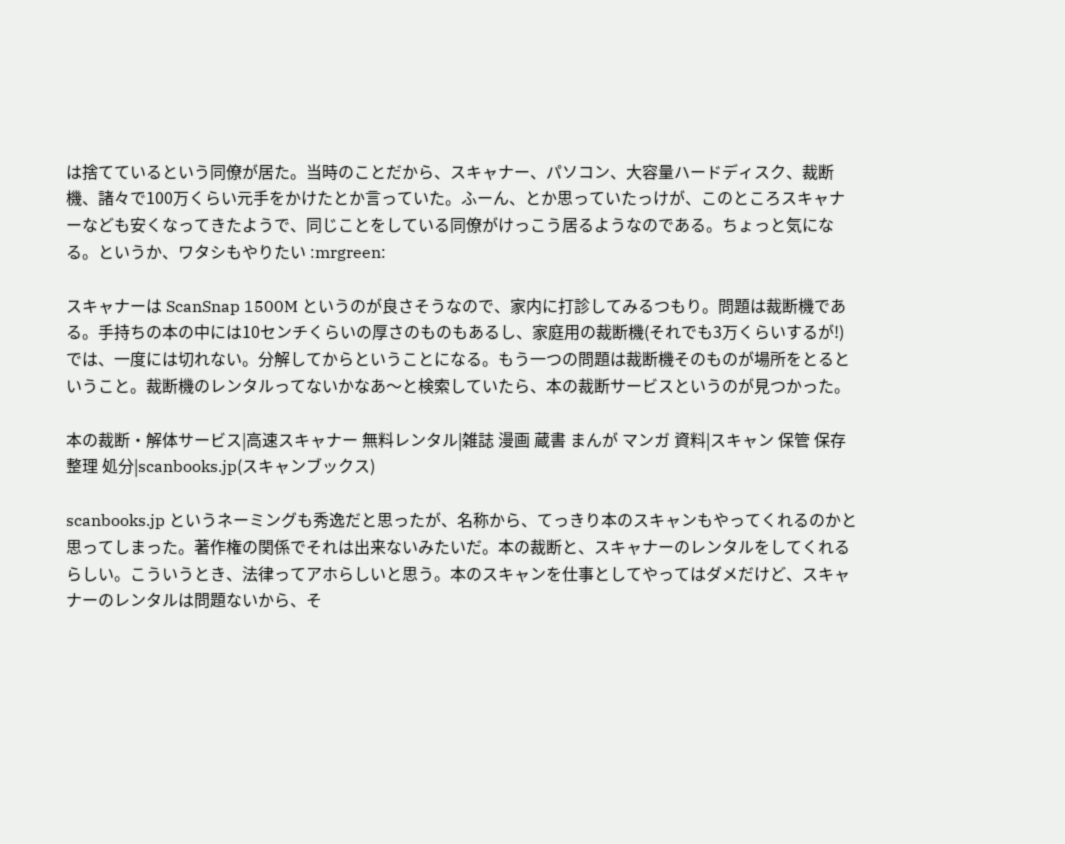は捨てているという同僚が居た。当時のことだから、スキャナー、パソコン、大容量ハードディスク、裁断機、諸々で100万くらい元手をかけたとか言っていた。ふーん、とか思っていたっけが、このところスキャナーなども安くなってきたようで、同じことをしている同僚がけっこう居るようなのである。ちょっと気になる。というか、ワタシもやりたい :mrgreen:

スキャナーは ScanSnap 1500M というのが良さそうなので、家内に打診してみるつもり。問題は裁断機である。手持ちの本の中には10センチくらいの厚さのものもあるし、家庭用の裁断機(それでも3万くらいするが!)では、一度には切れない。分解してからということになる。もう一つの問題は裁断機そのものが場所をとるということ。裁断機のレンタルってないかなあ〜と検索していたら、本の裁断サービスというのが見つかった。

本の裁断・解体サービス|高速スキャナー 無料レンタル|雑誌 漫画 蔵書 まんが マンガ 資料|スキャン 保管 保存 整理 処分|scanbooks.jp(スキャンブックス)

scanbooks.jp というネーミングも秀逸だと思ったが、名称から、てっきり本のスキャンもやってくれるのかと思ってしまった。著作権の関係でそれは出来ないみたいだ。本の裁断と、スキャナーのレンタルをしてくれるらしい。こういうとき、法律ってアホらしいと思う。本のスキャンを仕事としてやってはダメだけど、スキャナーのレンタルは問題ないから、そ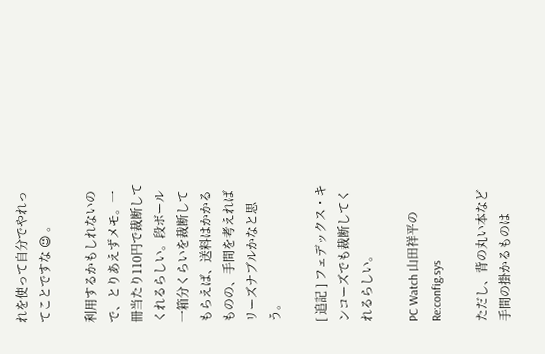れを使って自分でやれってことですな 😉 。

利用するかもしれないので、とりあえずメモ。一冊当たり110円で裁断してくれるらしい。段ボール一箱分くらいを裁断してもらえば、送料はかかるものの、手間を考えればリーズナブルかなと思う。

[ 追記 ] フェデックス・キンコーズでも裁断してくれるらしい。

PC Watch 山田祥平のRe:config.sys

ただし、背の丸い本など手間の掛かるものは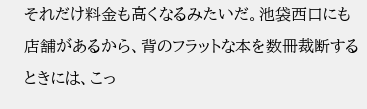それだけ料金も高くなるみたいだ。池袋西口にも店舗があるから、背のフラットな本を数冊裁断するときには、こっ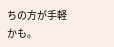ちの方が手軽かも。